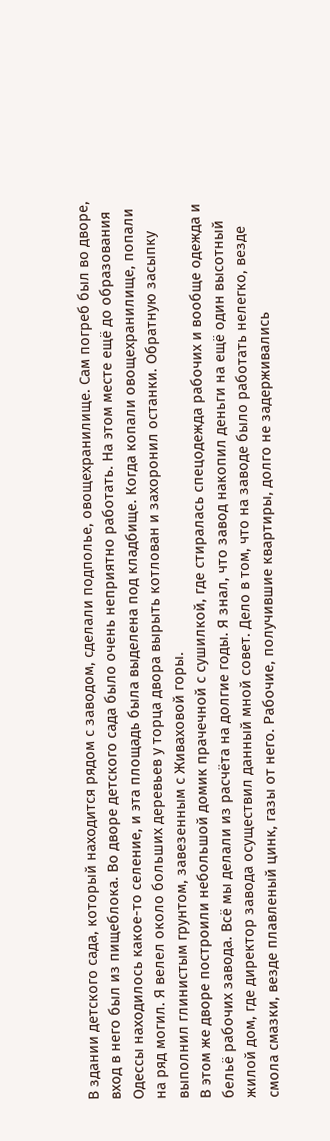В здании детского сада, который находится рядом с заводом, сделали подполье, овощехранилище. Сам погреб был во дворе, вход в него был из пищеблока. Во дворе детского сада было очень неприятно работать. На этом месте ещё до образования Одессы находилось какое-то селение, и эта площадь была выделена под кладбище. Когда копали овощехранилище, попали на ряд могил. Я велел около больших деревьев у торца двора вырыть котлован и захоронил останки. Обратную засыпку выполнил глинистым грунтом, завезенным с Живаховой горы.
В этом же дворе построили небольшой домик прачечной с сушилкой, где стиралась спецодежда рабочих и вообще одежда и бельё рабочих завода. Всё мы делали из расчёта на долгие годы. Я знал, что завод накопил деньги на ещё один высотный жилой дом, где директор завода осуществил данный мной совет. Дело в том, что на заводе было работать нелегко, везде смола смазки, везде плавленый цинк, газы от него. Рабочие, получившие квартиры, долго не задерживались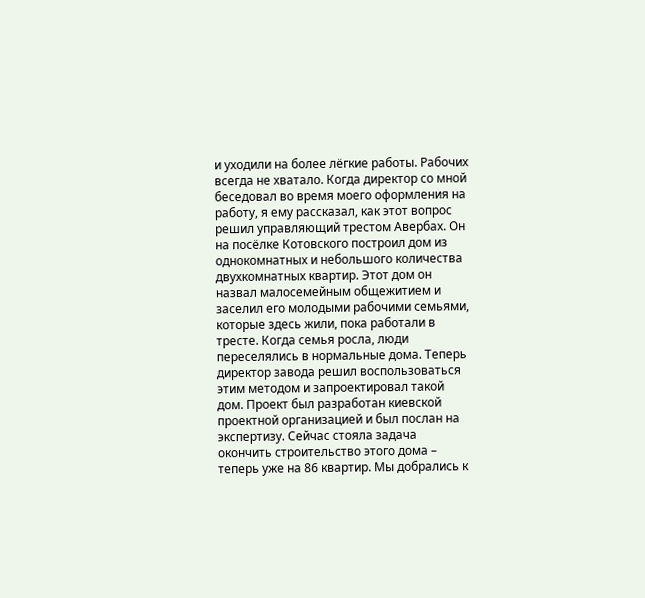и уходили на более лёгкие работы. Рабочих всегда не хватало. Когда директор со мной беседовал во время моего оформления на работу, я ему рассказал, как этот вопрос решил управляющий трестом Авербах. Он на посёлке Котовского построил дом из однокомнатных и небольшого количества двухкомнатных квартир. Этот дом он назвал малосемейным общежитием и заселил его молодыми рабочими семьями, которые здесь жили, пока работали в тресте. Когда семья росла, люди переселялись в нормальные дома. Теперь директор завода решил воспользоваться этим методом и запроектировал такой дом. Проект был разработан киевской проектной организацией и был послан на экспертизу. Сейчас стояла задача окончить строительство этого дома – теперь уже на 86 квартир. Мы добрались к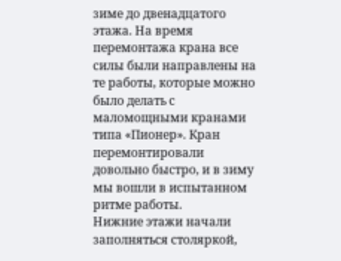зиме до двенадцатого этажа. На время перемонтажа крана все силы были направлены на те работы, которые можно было делать с маломощными кранами типа «Пионер». Кран перемонтировали довольно быстро, и в зиму мы вошли в испытанном ритме работы.
Нижние этажи начали заполняться столяркой,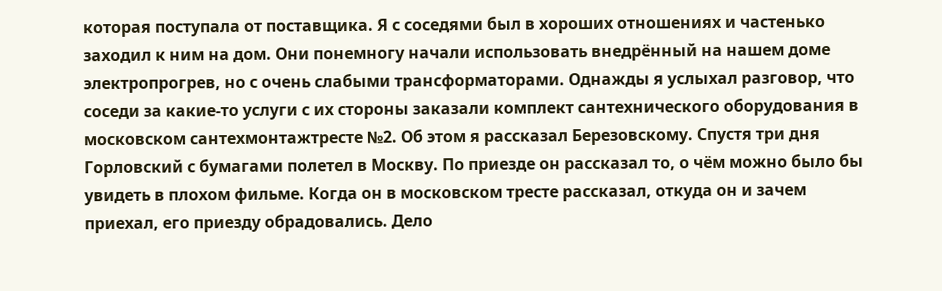которая поступала от поставщика. Я с соседями был в хороших отношениях и частенько заходил к ним на дом. Они понемногу начали использовать внедрённый на нашем доме электропрогрев, но с очень слабыми трансформаторами. Однажды я услыхал разговор, что соседи за какие-то услуги с их стороны заказали комплект сантехнического оборудования в московском сантехмонтажтресте №2. Об этом я рассказал Березовскому. Спустя три дня Горловский с бумагами полетел в Москву. По приезде он рассказал то, о чём можно было бы увидеть в плохом фильме. Когда он в московском тресте рассказал, откуда он и зачем приехал, его приезду обрадовались. Дело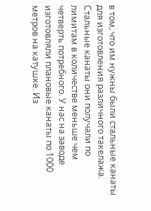в том, что им нужны были стальные канаты для изготовления различного такелажа. Стальные канаты они получали по лимитам в количестве меньше чем четверть потребного. У нас на заводе изготовляли плановые канаты по 1000 метров на катушке. Из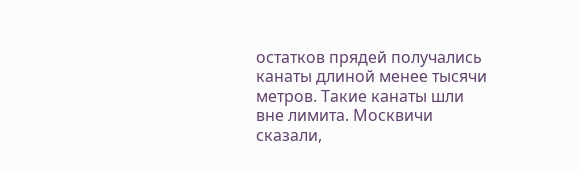остатков прядей получались канаты длиной менее тысячи метров. Такие канаты шли вне лимита. Москвичи сказали,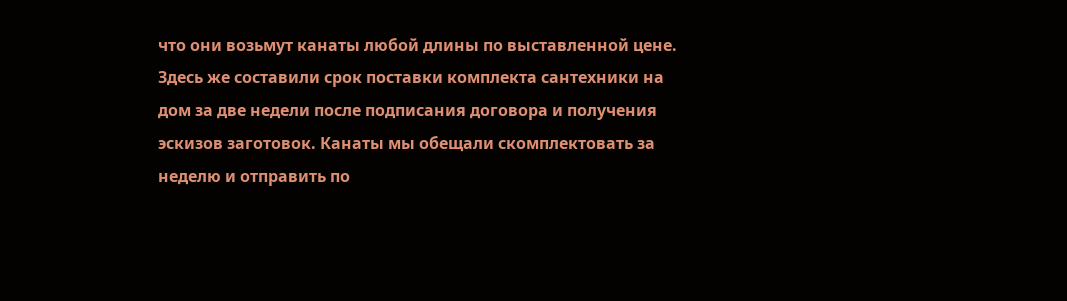что они возьмут канаты любой длины по выставленной цене. Здесь же составили срок поставки комплекта сантехники на дом за две недели после подписания договора и получения эскизов заготовок. Канаты мы обещали скомплектовать за неделю и отправить по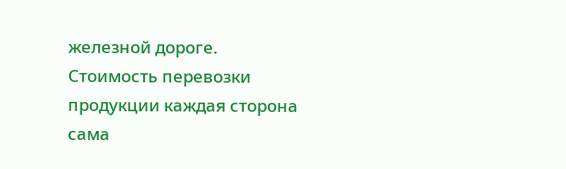железной дороге. Стоимость перевозки продукции каждая сторона сама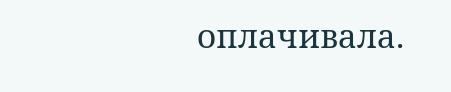оплачивала.